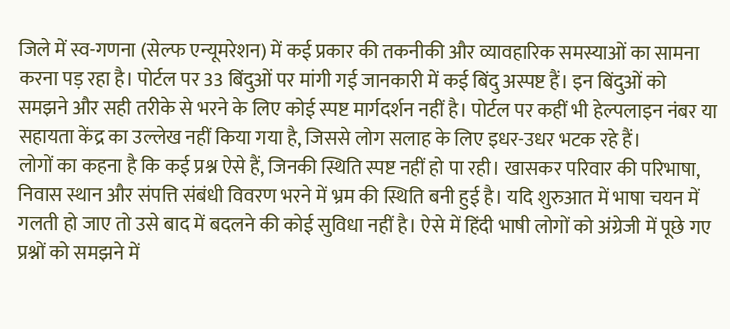जिले में स्व-गणना (सेल्फ एन्यूमरेशन) में कई प्रकार की तकनीकी और व्यावहारिक समस्याओं का सामना करना पड़ रहा है। पोर्टल पर 33 बिंदुओं पर मांगी गई जानकारी में कई बिंदु अस्पष्ट हैं। इन बिंदुओं को समझने और सही तरीके से भरने के लिए कोई स्पष्ट मार्गदर्शन नहीं है। पोर्टल पर कहीं भी हेल्पलाइन नंबर या सहायता केंद्र का उल्लेख नहीं किया गया है, जिससे लोग सलाह के लिए इधर-उधर भटक रहे हैं।
लोगों का कहना है कि कई प्रश्न ऐसे हैं, जिनकी स्थिति स्पष्ट नहीं हो पा रही। खासकर परिवार की परिभाषा, निवास स्थान और संपत्ति संबंधी विवरण भरने में भ्रम की स्थिति बनी हुई है। यदि शुरुआत में भाषा चयन में गलती हो जाए तो उसे बाद में बदलने की कोई सुविधा नहीं है। ऐसे में हिंदी भाषी लोगों को अंग्रेजी में पूछे गए प्रश्नों को समझने में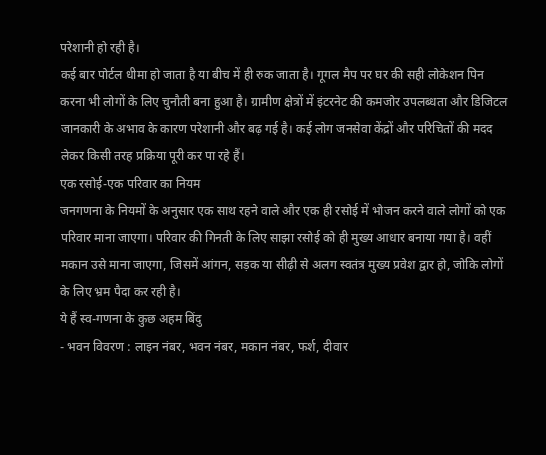परेशानी हो रही है।
कई बार पोर्टल धीमा हो जाता है या बीच में ही रुक जाता है। गूगल मैप पर घर की सही लोकेशन पिन करना भी लोगों के लिए चुनौती बना हुआ है। ग्रामीण क्षेत्रों में इंटरनेट की कमजोर उपलब्धता और डिजिटल जानकारी के अभाव के कारण परेशानी और बढ़ गई है। कई लोग जनसेवा केंद्रों और परिचितों की मदद लेकर किसी तरह प्रक्रिया पूरी कर पा रहे हैं।
एक रसोई-एक परिवार का नियम
जनगणना के नियमों के अनुसार एक साथ रहने वाले और एक ही रसोई में भोजन करने वाले लोगों को एक परिवार माना जाएगा। परिवार की गिनती के लिए साझा रसोई को ही मुख्य आधार बनाया गया है। वहीं मकान उसे माना जाएगा, जिसमें आंगन, सड़क या सीढ़ी से अलग स्वतंत्र मुख्य प्रवेश द्वार हो, जोकि लोगों के लिए भ्रम पैदा कर रही है।
ये हैं स्व-गणना के कुछ अहम बिंदु
- भवन विवरण : लाइन नंबर, भवन नंबर, मकान नंबर, फर्श, दीवार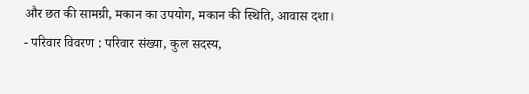और छत की सामग्री, मकान का उपयोग, मकान की स्थिति, आवास दशा।
- परिवार विवरण : परिवार संख्या, कुल सदस्य,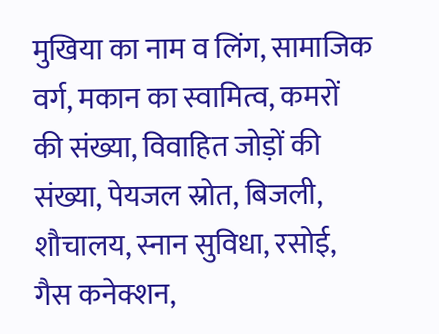मुखिया का नाम व लिंग, सामाजिक वर्ग, मकान का स्वामित्व, कमरों की संख्या, विवाहित जोड़ों की संख्या, पेयजल स्रोत, बिजली, शौचालय, स्नान सुविधा, रसोई, गैस कनेक्शन,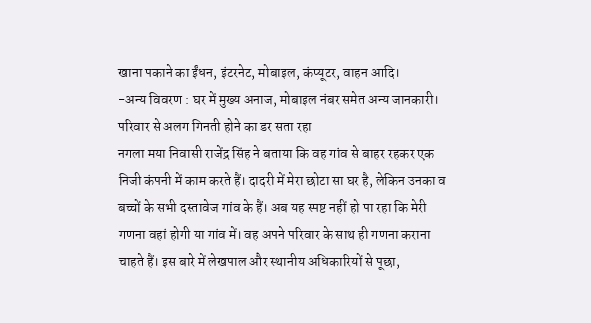खाना पकाने का ईंधन, इंटरनेट, मोबाइल, कंप्यूटर, वाहन आदि।
-अन्य विवरण : घर में मुख्य अनाज, मोबाइल नंबर समेत अन्य जानकारी।
परिवार से अलग गिनती होने का डर सता रहा
नगला मया निवासी राजेंद्र सिंह ने बताया कि वह गांव से बाहर रहकर एक निजी कंपनी में काम करते हैं। दादरी में मेरा छोटा सा घर है, लेकिन उनका व बच्चों के सभी दस्तावेज गांव के हैं। अब यह स्पष्ट नहीं हो पा रहा कि मेरी गणना वहां होगी या गांव में। वह अपने परिवार के साथ ही गणना कराना चाहते हैं। इस बारे में लेखपाल और स्थानीय अधिकारियों से पूछा,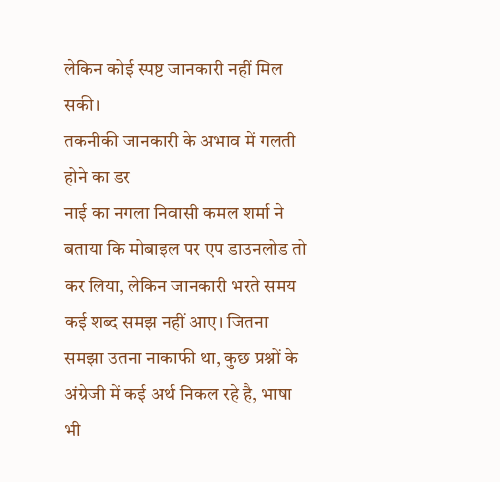लेकिन कोई स्पष्ट जानकारी नहीं मिल सकी।
तकनीकी जानकारी के अभाव में गलती होने का डर
नाई का नगला निवासी कमल शर्मा ने बताया कि मोबाइल पर एप डाउनलोड तो कर लिया, लेकिन जानकारी भरते समय कई शब्द समझ नहीं आए। जितना समझा उतना नाकाफी था, कुछ प्रश्नों के अंग्रेजी में कई अर्थ निकल रहे है, भाषा भी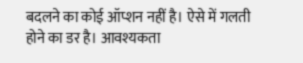बदलने का कोई ऑप्शन नहीं है। ऐसे में गलती होने का डर है। आवश्यकता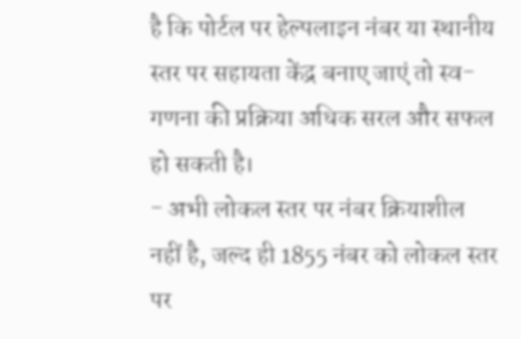है कि पोर्टल पर हेल्पलाइन नंबर या स्थानीय स्तर पर सहायता केंद्र बनाए जाएं तो स्व-गणना की प्रक्रिया अधिक सरल और सफल हो सकती है।
- अभी लोकल स्तर पर नंबर क्रियाशील नहीं है, जल्द ही 1855 नंबर को लोकल स्तर पर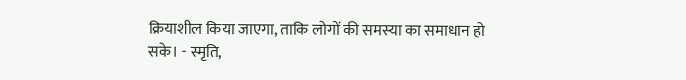क्रियाशील किया जाएगा, ताकि लोगों की समस्या का समाधान हो सके। - स्मृति,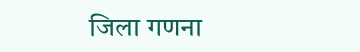जिला गणना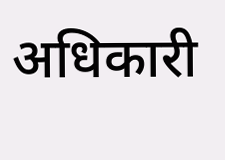अधिकारी